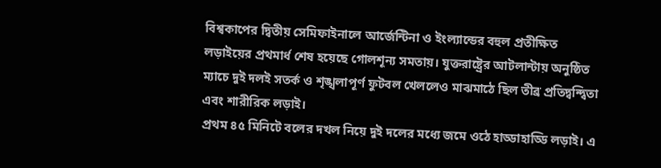বিশ্বকাপের দ্বিতীয় সেমিফাইনালে আর্জেন্টিনা ও ইংল্যান্ডের বহুল প্রতীক্ষিত লড়াইয়ের প্রথমার্ধ শেষ হয়েছে গোলশূন্য সমতায়। যুক্তরাষ্ট্রের আটলান্টায় অনুষ্ঠিত ম্যাচে দুই দলই সতর্ক ও শৃঙ্খলাপূর্ণ ফুটবল খেললেও মাঝমাঠে ছিল তীব্র প্রতিদ্বন্দ্বিতা এবং শারীরিক লড়াই।
প্রথম ৪৫ মিনিটে বলের দখল নিয়ে দুই দলের মধ্যে জমে ওঠে হাড্ডাহাড্ডি লড়াই। এ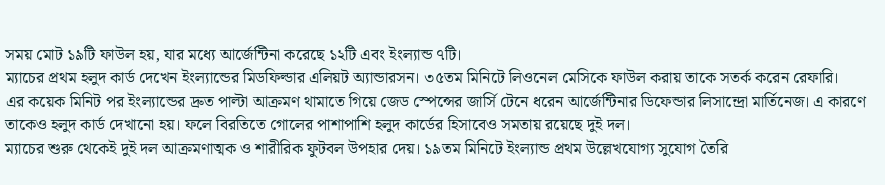সময় মোট ১৯টি ফাউল হয়, যার মধ্যে আর্জেন্টিনা করেছে ১২টি এবং ইংল্যান্ড ৭টি।
ম্যাচের প্রথম হলুদ কার্ড দেখেন ইংল্যান্ডের মিডফিল্ডার এলিয়ট অ্যান্ডারসন। ৩৫তম মিনিটে লিওনেল মেসিকে ফাউল করায় তাকে সতর্ক করেন রেফারি।
এর কয়েক মিনিট পর ইংল্যান্ডের দ্রুত পাল্টা আক্রমণ থামাতে গিয়ে জেড স্পেন্সের জার্সি টেনে ধরেন আর্জেন্টিনার ডিফেন্ডার লিসান্দ্রো মার্তিনেজ। এ কারণে তাকেও হলুদ কার্ড দেখানো হয়। ফলে বিরতিতে গোলের পাশাপাশি হলুদ কার্ডের হিসাবেও সমতায় রয়েছে দুই দল।
ম্যাচের শুরু থেকেই দুই দল আক্রমণাত্মক ও শারীরিক ফুটবল উপহার দেয়। ১৯তম মিনিটে ইংল্যান্ড প্রথম উল্লেখযোগ্য সুযোগ তৈরি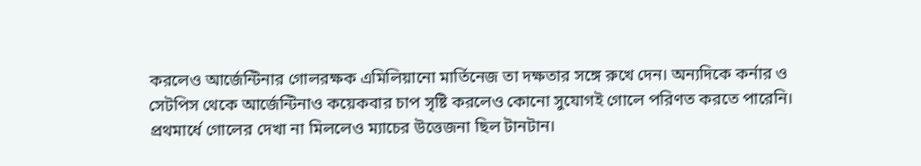করলেও আর্জেন্টিনার গোলরক্ষক এমিলিয়ানো মার্তিনেজ তা দক্ষতার সঙ্গে রুখে দেন। অন্যদিকে কর্নার ও সেটপিস থেকে আর্জেন্টিনাও কয়েকবার চাপ সৃষ্টি করলেও কোনো সুযোগই গোলে পরিণত করতে পারেনি।
প্রথমার্ধে গোলের দেখা না মিললেও ম্যাচের উত্তেজনা ছিল টানটান।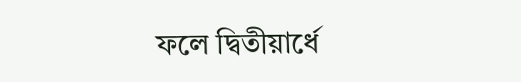ফলে দ্বিতীয়ার্ধে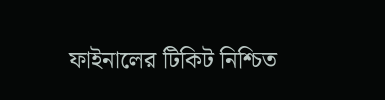ফাইনালের টিকিট নিশ্চিত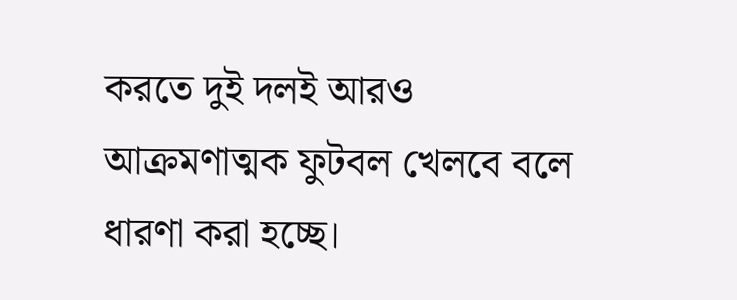করতে দুই দলই আরও আক্রমণাত্মক ফুটবল খেলবে বলে ধারণা করা হচ্ছে।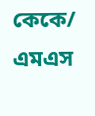কেকে/ এমএস